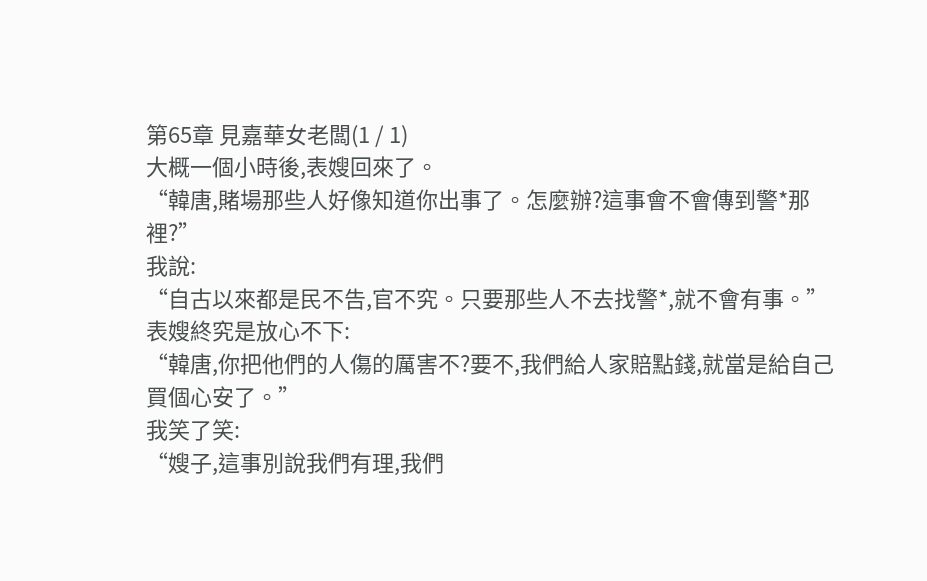第65章 見嘉華女老闆(1 / 1)
大概一個小時後,表嫂回來了。
“韓唐,賭場那些人好像知道你出事了。怎麼辦?這事會不會傳到警*那裡?”
我說:
“自古以來都是民不告,官不究。只要那些人不去找警*,就不會有事。”
表嫂終究是放心不下:
“韓唐,你把他們的人傷的厲害不?要不,我們給人家賠點錢,就當是給自己買個心安了。”
我笑了笑:
“嫂子,這事別說我們有理,我們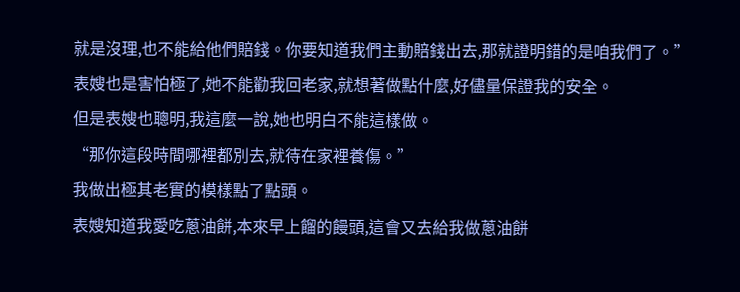就是沒理,也不能給他們賠錢。你要知道我們主動賠錢出去,那就證明錯的是咱我們了。”
表嫂也是害怕極了,她不能勸我回老家,就想著做點什麼,好儘量保證我的安全。
但是表嫂也聰明,我這麼一說,她也明白不能這樣做。
“那你這段時間哪裡都別去,就待在家裡養傷。”
我做出極其老實的模樣點了點頭。
表嫂知道我愛吃蔥油餅,本來早上餾的饅頭,這會又去給我做蔥油餅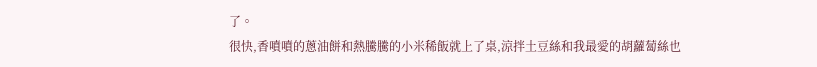了。
很快,香噴噴的蔥油餅和熱騰騰的小米稀飯就上了桌,涼拌土豆絲和我最愛的胡蘿蔔絲也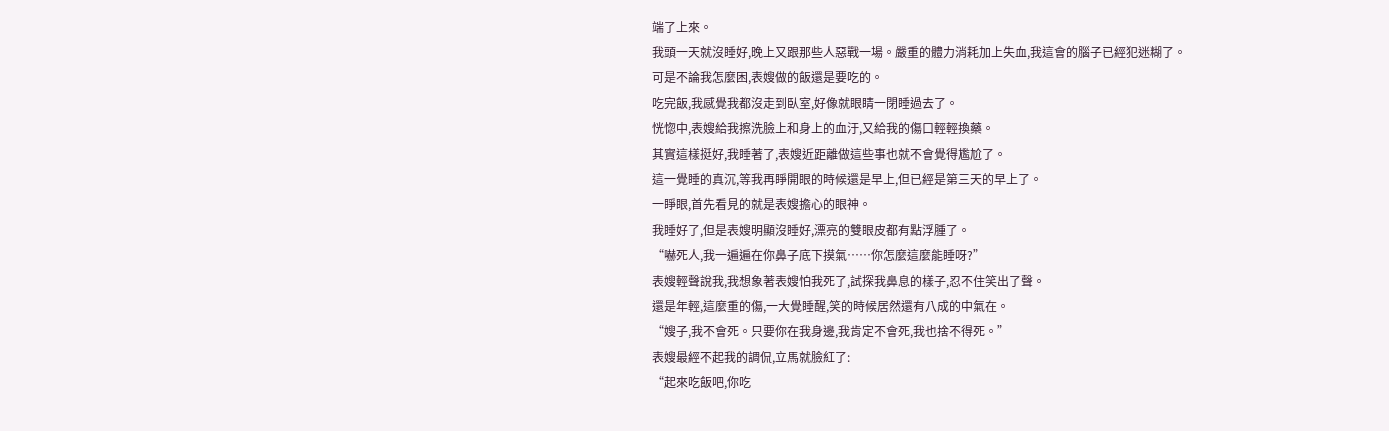端了上來。
我頭一天就沒睡好,晚上又跟那些人惡戰一場。嚴重的體力消耗加上失血,我這會的腦子已經犯迷糊了。
可是不論我怎麼困,表嫂做的飯還是要吃的。
吃完飯,我感覺我都沒走到臥室,好像就眼睛一閉睡過去了。
恍惚中,表嫂給我擦洗臉上和身上的血汙,又給我的傷口輕輕換藥。
其實這樣挺好,我睡著了,表嫂近距離做這些事也就不會覺得尷尬了。
這一覺睡的真沉,等我再睜開眼的時候還是早上,但已經是第三天的早上了。
一睜眼,首先看見的就是表嫂擔心的眼神。
我睡好了,但是表嫂明顯沒睡好,漂亮的雙眼皮都有點浮腫了。
“嚇死人,我一遍遍在你鼻子底下摸氣……你怎麼這麼能睡呀?”
表嫂輕聲說我,我想象著表嫂怕我死了,試探我鼻息的樣子,忍不住笑出了聲。
還是年輕,這麼重的傷,一大覺睡醒,笑的時候居然還有八成的中氣在。
“嫂子,我不會死。只要你在我身邊,我肯定不會死,我也捨不得死。”
表嫂最經不起我的調侃,立馬就臉紅了:
“起來吃飯吧,你吃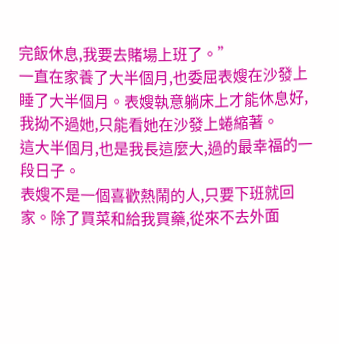完飯休息,我要去賭場上班了。”
一直在家養了大半個月,也委屈表嫂在沙發上睡了大半個月。表嫂執意躺床上才能休息好,我拗不過她,只能看她在沙發上蜷縮著。
這大半個月,也是我長這麼大,過的最幸福的一段日子。
表嫂不是一個喜歡熱鬧的人,只要下班就回家。除了買菜和給我買藥,從來不去外面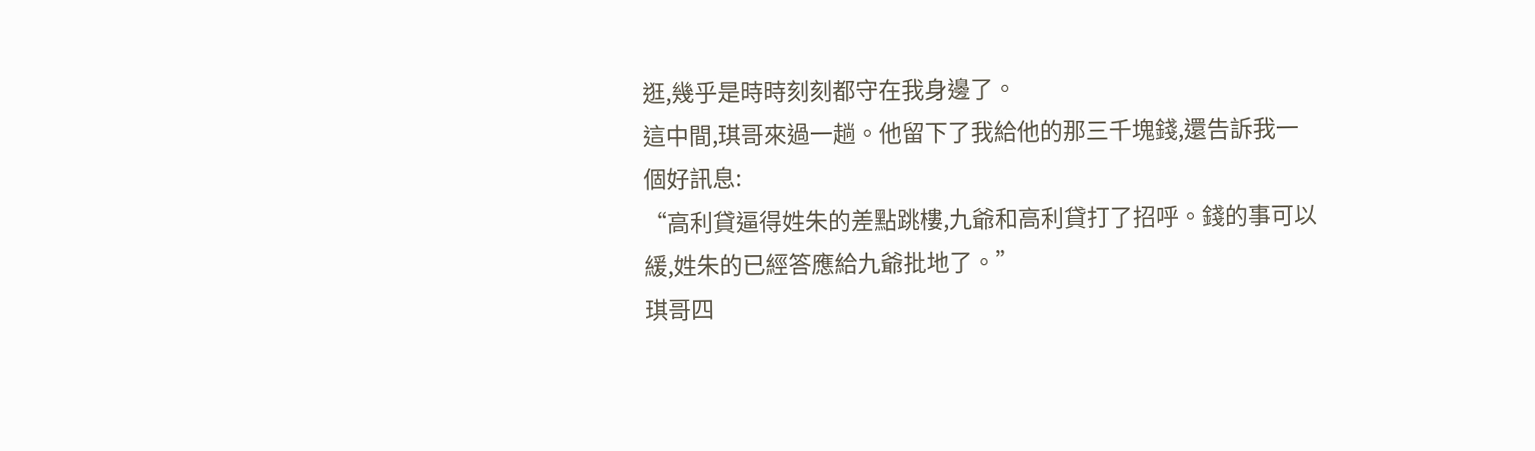逛,幾乎是時時刻刻都守在我身邊了。
這中間,琪哥來過一趟。他留下了我給他的那三千塊錢,還告訴我一個好訊息:
“高利貸逼得姓朱的差點跳樓,九爺和高利貸打了招呼。錢的事可以緩,姓朱的已經答應給九爺批地了。”
琪哥四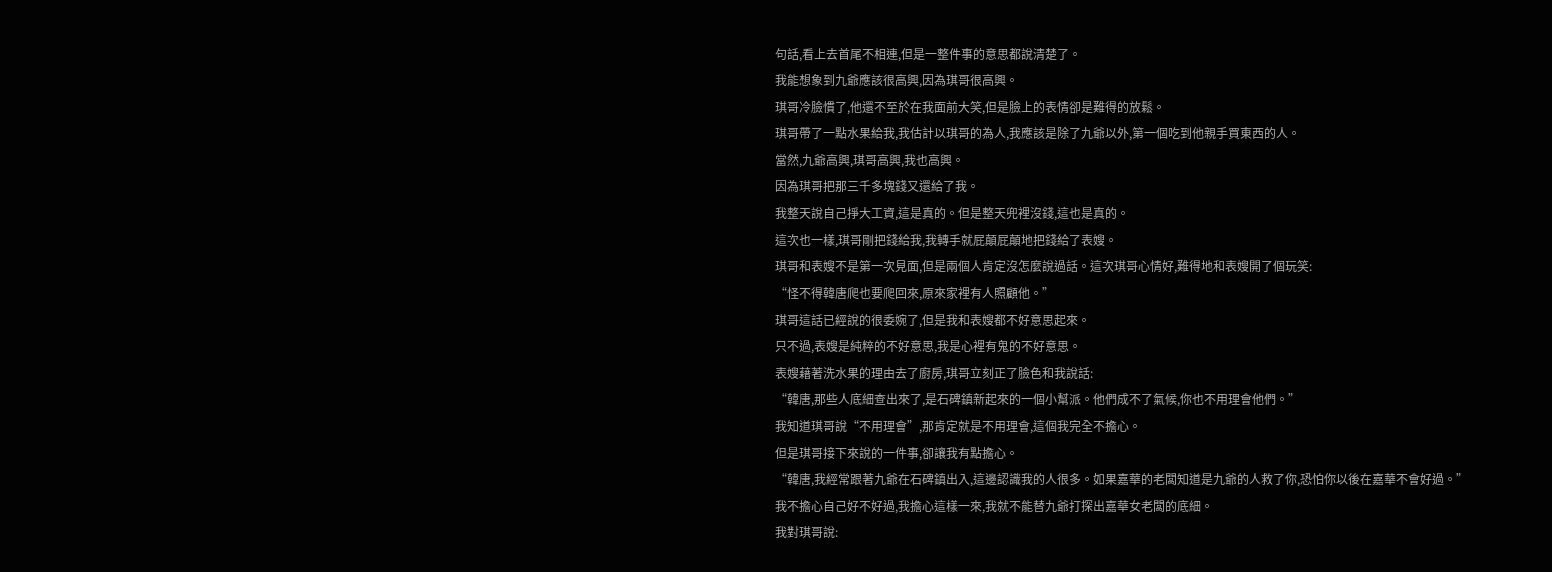句話,看上去首尾不相連,但是一整件事的意思都說清楚了。
我能想象到九爺應該很高興,因為琪哥很高興。
琪哥冷臉慣了,他還不至於在我面前大笑,但是臉上的表情卻是難得的放鬆。
琪哥帶了一點水果給我,我估計以琪哥的為人,我應該是除了九爺以外,第一個吃到他親手買東西的人。
當然,九爺高興,琪哥高興,我也高興。
因為琪哥把那三千多塊錢又還給了我。
我整天說自己掙大工資,這是真的。但是整天兜裡沒錢,這也是真的。
這次也一樣,琪哥剛把錢給我,我轉手就屁顛屁顛地把錢給了表嫂。
琪哥和表嫂不是第一次見面,但是兩個人肯定沒怎麼說過話。這次琪哥心情好,難得地和表嫂開了個玩笑:
“怪不得韓唐爬也要爬回來,原來家裡有人照顧他。”
琪哥這話已經說的很委婉了,但是我和表嫂都不好意思起來。
只不過,表嫂是純粹的不好意思,我是心裡有鬼的不好意思。
表嫂藉著洗水果的理由去了廚房,琪哥立刻正了臉色和我說話:
“韓唐,那些人底細查出來了,是石碑鎮新起來的一個小幫派。他們成不了氣候,你也不用理會他們。”
我知道琪哥說“不用理會”,那肯定就是不用理會,這個我完全不擔心。
但是琪哥接下來說的一件事,卻讓我有點擔心。
“韓唐,我經常跟著九爺在石碑鎮出入,這邊認識我的人很多。如果嘉華的老闆知道是九爺的人救了你,恐怕你以後在嘉華不會好過。”
我不擔心自己好不好過,我擔心這樣一來,我就不能替九爺打探出嘉華女老闆的底細。
我對琪哥說: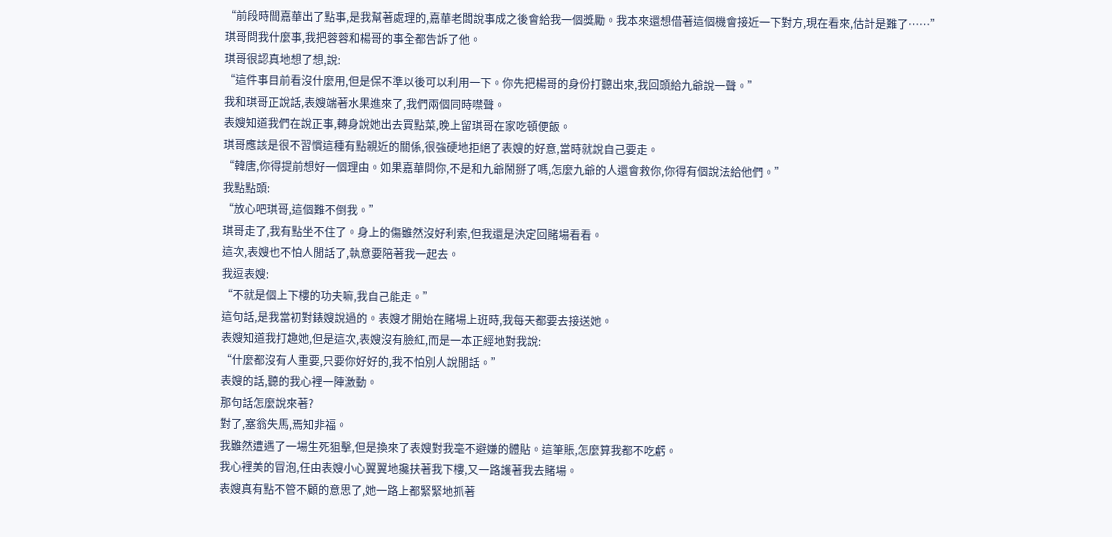“前段時間嘉華出了點事,是我幫著處理的,嘉華老闆說事成之後會給我一個獎勵。我本來還想借著這個機會接近一下對方,現在看來,估計是難了……”
琪哥問我什麼事,我把蓉蓉和楊哥的事全都告訴了他。
琪哥很認真地想了想,說:
“這件事目前看沒什麼用,但是保不準以後可以利用一下。你先把楊哥的身份打聽出來,我回頭給九爺說一聲。”
我和琪哥正說話,表嫂端著水果進來了,我們兩個同時噤聲。
表嫂知道我們在說正事,轉身說她出去買點菜,晚上留琪哥在家吃頓便飯。
琪哥應該是很不習慣這種有點親近的關係,很強硬地拒絕了表嫂的好意,當時就說自己要走。
“韓唐,你得提前想好一個理由。如果嘉華問你,不是和九爺鬧掰了嗎,怎麼九爺的人還會救你,你得有個說法給他們。”
我點點頭:
“放心吧琪哥,這個難不倒我。”
琪哥走了,我有點坐不住了。身上的傷雖然沒好利索,但我還是決定回賭場看看。
這次,表嫂也不怕人閒話了,執意要陪著我一起去。
我逗表嫂:
“不就是個上下樓的功夫嘛,我自己能走。”
這句話,是我當初對錶嫂說過的。表嫂才開始在賭場上班時,我每天都要去接送她。
表嫂知道我打趣她,但是這次,表嫂沒有臉紅,而是一本正經地對我說:
“什麼都沒有人重要,只要你好好的,我不怕別人說閒話。”
表嫂的話,聽的我心裡一陣激動。
那句話怎麼說來著?
對了,塞翁失馬,焉知非福。
我雖然遭遇了一場生死狙擊,但是換來了表嫂對我毫不避嫌的體貼。這筆賬,怎麼算我都不吃虧。
我心裡美的冒泡,任由表嫂小心翼翼地攙扶著我下樓,又一路護著我去賭場。
表嫂真有點不管不顧的意思了,她一路上都緊緊地抓著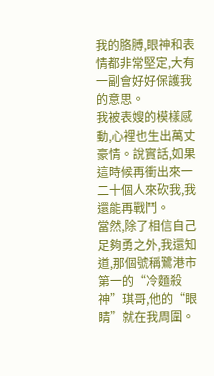我的胳膊,眼神和表情都非常堅定,大有一副會好好保護我的意思。
我被表嫂的模樣感動,心裡也生出萬丈豪情。說實話,如果這時候再衝出來一二十個人來砍我,我還能再戰鬥。
當然,除了相信自己足夠勇之外,我還知道,那個號稱鷺港市第一的“冷麵殺神”琪哥,他的“眼睛”就在我周圍。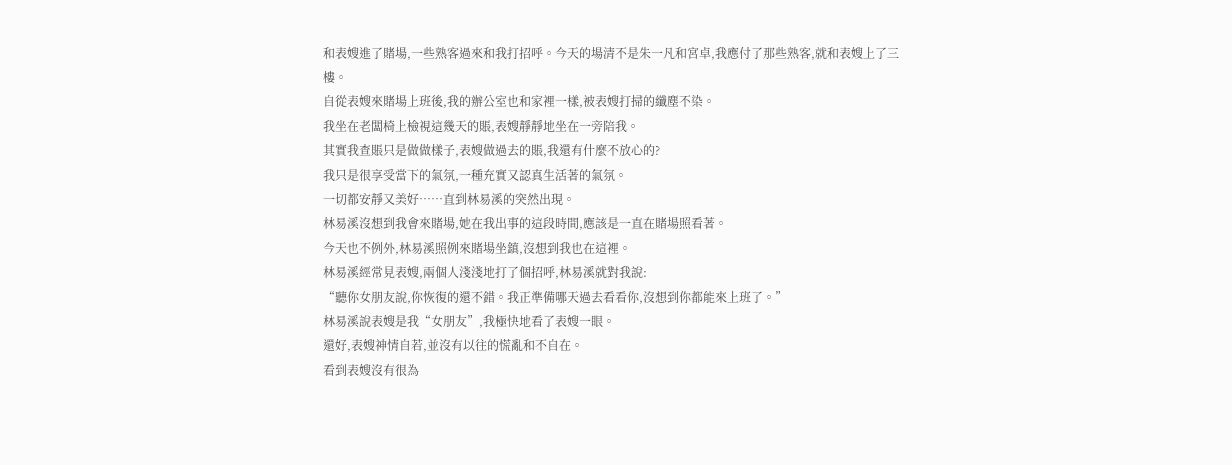和表嫂進了賭場,一些熟客過來和我打招呼。今天的場清不是朱一凡和宮卓,我應付了那些熟客,就和表嫂上了三樓。
自從表嫂來賭場上班後,我的辦公室也和家裡一樣,被表嫂打掃的纖塵不染。
我坐在老闆椅上檢視這幾天的賬,表嫂靜靜地坐在一旁陪我。
其實我查賬只是做做樣子,表嫂做過去的賬,我還有什麼不放心的?
我只是很享受當下的氣氛,一種充實又認真生活著的氣氛。
一切都安靜又美好……直到林易溪的突然出現。
林易溪沒想到我會來賭場,她在我出事的這段時間,應該是一直在賭場照看著。
今天也不例外,林易溪照例來賭場坐鎮,沒想到我也在這裡。
林易溪經常見表嫂,兩個人淺淺地打了個招呼,林易溪就對我說:
“聽你女朋友說,你恢復的還不錯。我正準備哪天過去看看你,沒想到你都能來上班了。”
林易溪說表嫂是我“女朋友”,我極快地看了表嫂一眼。
還好,表嫂神情自若,並沒有以往的慌亂和不自在。
看到表嫂沒有很為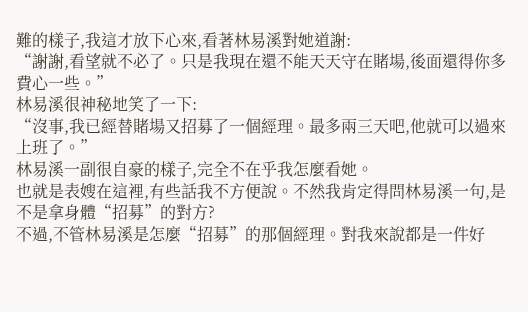難的樣子,我這才放下心來,看著林易溪對她道謝:
“謝謝,看望就不必了。只是我現在還不能天天守在賭場,後面還得你多費心一些。”
林易溪很神秘地笑了一下:
“沒事,我已經替賭場又招募了一個經理。最多兩三天吧,他就可以過來上班了。”
林易溪一副很自豪的樣子,完全不在乎我怎麼看她。
也就是表嫂在這裡,有些話我不方便說。不然我肯定得問林易溪一句,是不是拿身體“招募”的對方?
不過,不管林易溪是怎麼“招募”的那個經理。對我來說都是一件好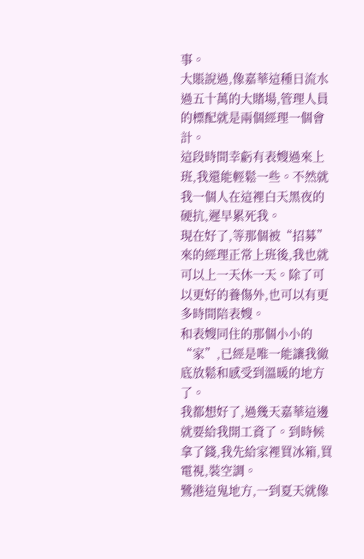事。
大賬說過,像嘉華這種日流水過五十萬的大賭場,管理人員的標配就是兩個經理一個會計。
這段時間幸虧有表嫂過來上班,我還能輕鬆一些。不然就我一個人在這裡白天黑夜的硬抗,遲早累死我。
現在好了,等那個被“招募”來的經理正常上班後,我也就可以上一天休一天。除了可以更好的養傷外,也可以有更多時間陪表嫂。
和表嫂同住的那個小小的“家”,已經是唯一能讓我徹底放鬆和感受到溫暖的地方了。
我都想好了,過幾天嘉華這邊就要給我開工資了。到時候拿了錢,我先給家裡買冰箱,買電視,裝空調。
鷺港這鬼地方,一到夏天就像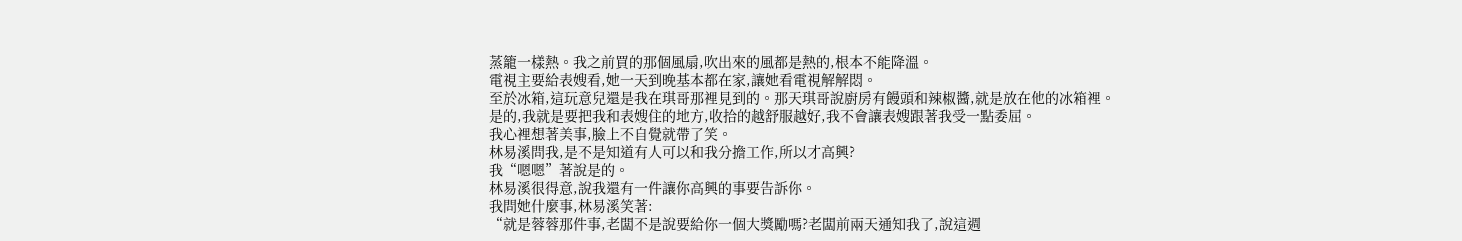蒸籠一樣熱。我之前買的那個風扇,吹出來的風都是熱的,根本不能降溫。
電視主要給表嫂看,她一天到晚基本都在家,讓她看電視解解悶。
至於冰箱,這玩意兒還是我在琪哥那裡見到的。那天琪哥說廚房有饅頭和辣椒醬,就是放在他的冰箱裡。
是的,我就是要把我和表嫂住的地方,收拾的越舒服越好,我不會讓表嫂跟著我受一點委屈。
我心裡想著美事,臉上不自覺就帶了笑。
林易溪問我,是不是知道有人可以和我分擔工作,所以才高興?
我“嗯嗯”著說是的。
林易溪很得意,說我還有一件讓你高興的事要告訴你。
我問她什麼事,林易溪笑著:
“就是蓉蓉那件事,老闆不是說要給你一個大獎勵嗎?老闆前兩天通知我了,說這週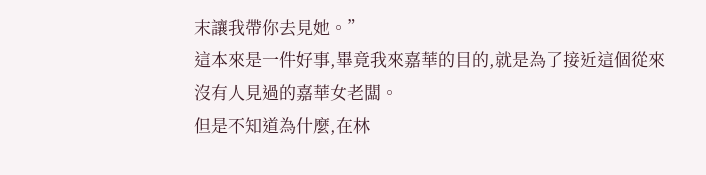末讓我帶你去見她。”
這本來是一件好事,畢竟我來嘉華的目的,就是為了接近這個從來沒有人見過的嘉華女老闆。
但是不知道為什麼,在林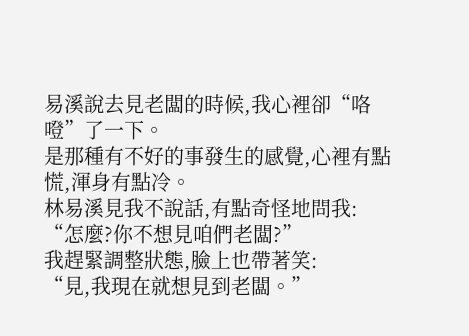易溪說去見老闆的時候,我心裡卻“咯噔”了一下。
是那種有不好的事發生的感覺,心裡有點慌,渾身有點冷。
林易溪見我不說話,有點奇怪地問我:
“怎麼?你不想見咱們老闆?”
我趕緊調整狀態,臉上也帶著笑:
“見,我現在就想見到老闆。”